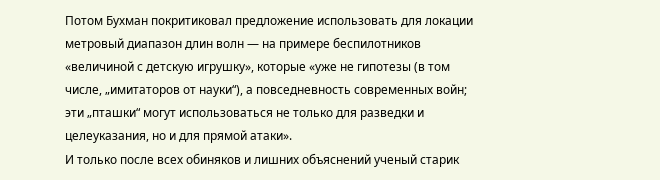Потом Бухман покритиковал предложение использовать для локации метровый диапазон длин волн — на примере беспилотников «величиной с детскую игрушку», которые «уже не гипотезы (в том числе, „имитаторов от науки“), а повседневность современных войн; эти „пташки“ могут использоваться не только для разведки и целеуказания, но и для прямой атаки».
И только после всех обиняков и лишних объяснений ученый старик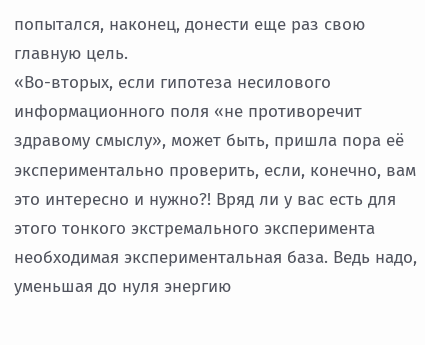попытался, наконец, донести еще раз свою главную цель.
«Во-вторых, если гипотеза несилового информационного поля «не противоречит здравому смыслу», может быть, пришла пора её экспериментально проверить, если, конечно, вам это интересно и нужно?! Вряд ли у вас есть для этого тонкого экстремального эксперимента необходимая экспериментальная база. Ведь надо, уменьшая до нуля энергию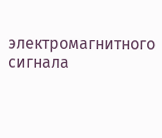электромагнитного сигнала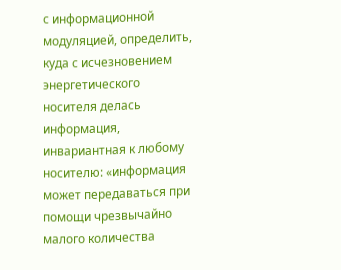с информационной модуляцией, определить, куда с исчезновением энергетического носителя делась информация, инвариантная к любому носителю: «информация может передаваться при помощи чрезвычайно малого количества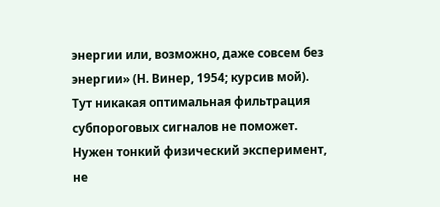энергии или, возможно, даже совсем без энергии» (Н. Винер, 1954; курсив мой). Тут никакая оптимальная фильтрация субпороговых сигналов не поможет. Нужен тонкий физический эксперимент, не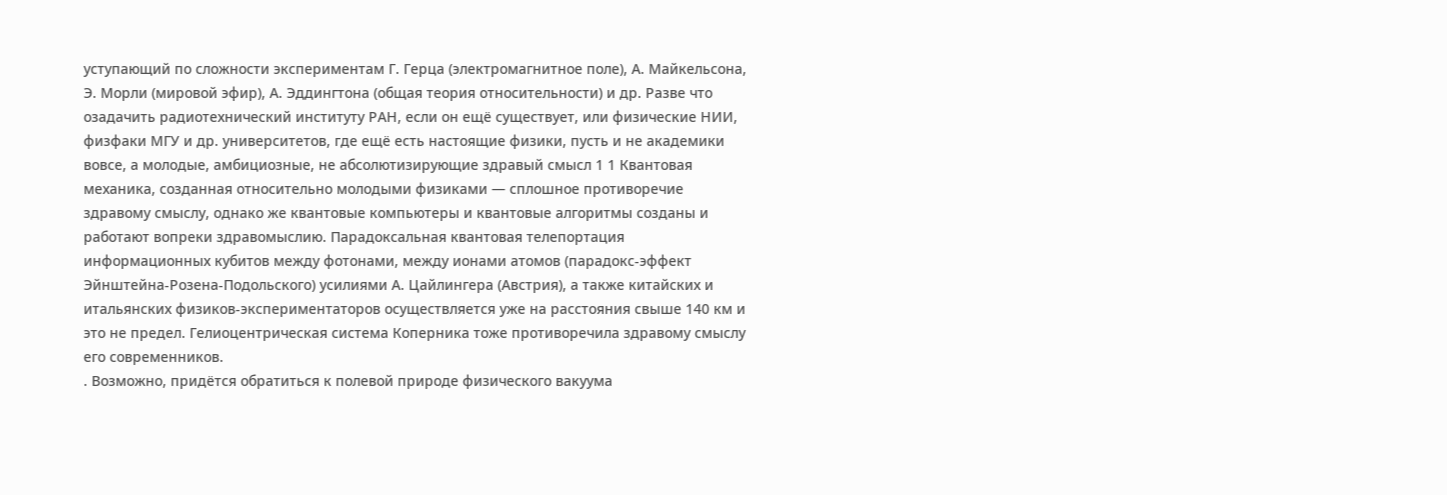уступающий по сложности экспериментам Г. Герца (электромагнитное поле), А. Майкельсона, Э. Морли (мировой эфир), А. Эддингтона (общая теория относительности) и др. Разве что озадачить радиотехнический институту РАН, если он ещё существует, или физические НИИ, физфаки МГУ и др. университетов, где ещё есть настоящие физики, пусть и не академики вовсе, а молодые, амбициозные, не абсолютизирующие здравый смысл 1 1 Квантовая механика, созданная относительно молодыми физиками — сплошное противоречие здравому смыслу, однако же квантовые компьютеры и квантовые алгоритмы созданы и работают вопреки здравомыслию. Парадоксальная квантовая телепортация информационных кубитов между фотонами, между ионами атомов (парадокс-эффект Эйнштейна-Розена-Подольского) усилиями А. Цайлингера (Австрия), а также китайских и итальянских физиков-экспериментаторов осуществляется уже на расстояния свыше 140 км и это не предел. Гелиоцентрическая система Коперника тоже противоречила здравому смыслу его современников.
. Возможно, придётся обратиться к полевой природе физического вакуума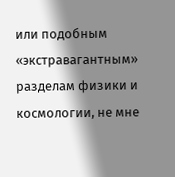или подобным «экстравагантным» разделам физики и космологии, не мне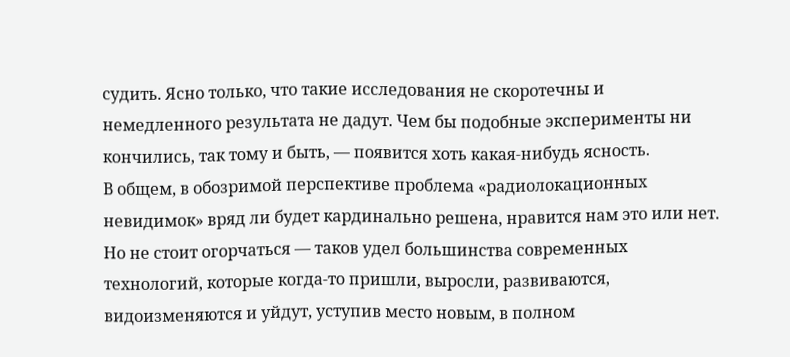судить. Ясно только, что такие исследования не скоротечны и немедленного результата не дадут. Чем бы подобные эксперименты ни кончились, так тому и быть, — появится хоть какая-нибудь ясность.
В общем, в обозримой перспективе проблема «радиолокационных невидимок» вряд ли будет кардинально решена, нравится нам это или нет. Но не стоит огорчаться — таков удел большинства современных технологий, которые когда-то пришли, выросли, развиваются, видоизменяются и уйдут, уступив место новым, в полном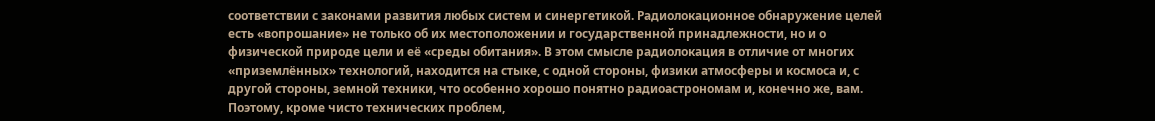соответствии с законами развития любых систем и синергетикой. Радиолокационное обнаружение целей есть «вопрошание» не только об их местоположении и государственной принадлежности, но и о физической природе цели и её «среды обитания». В этом смысле радиолокация в отличие от многих «приземлённых» технологий, находится на стыке, с одной стороны, физики атмосферы и космоса и, с другой стороны, земной техники, что особенно хорошо понятно радиоастрономам и, конечно же, вам. Поэтому, кроме чисто технических проблем,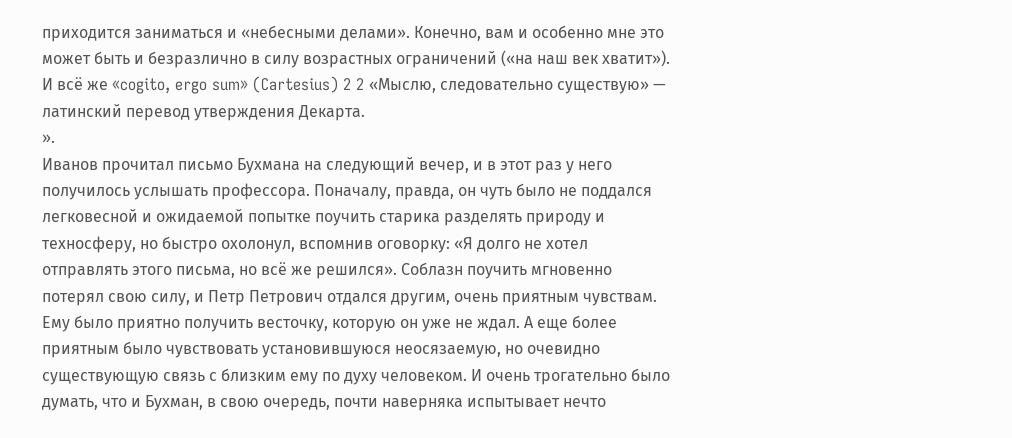приходится заниматься и «небесными делами». Конечно, вам и особенно мне это может быть и безразлично в силу возрастных ограничений («на наш век хватит»). И всё же «cogito, ergo sum» (Cartesius) 2 2 «Мыслю, следовательно существую» — латинский перевод утверждения Декарта.
».
Иванов прочитал письмо Бухмана на следующий вечер, и в этот раз у него получилось услышать профессора. Поначалу, правда, он чуть было не поддался легковесной и ожидаемой попытке поучить старика разделять природу и техносферу, но быстро охолонул, вспомнив оговорку: «Я долго не хотел отправлять этого письма, но всё же решился». Соблазн поучить мгновенно потерял свою силу, и Петр Петрович отдался другим, очень приятным чувствам.
Ему было приятно получить весточку, которую он уже не ждал. А еще более приятным было чувствовать установившуюся неосязаемую, но очевидно существующую связь с близким ему по духу человеком. И очень трогательно было думать, что и Бухман, в свою очередь, почти наверняка испытывает нечто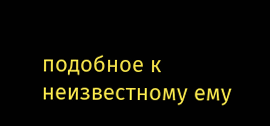подобное к неизвестному ему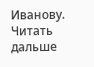Иванову.
Читать дальше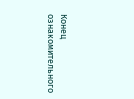Конец ознакомительного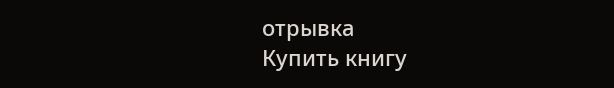отрывка
Купить книгу